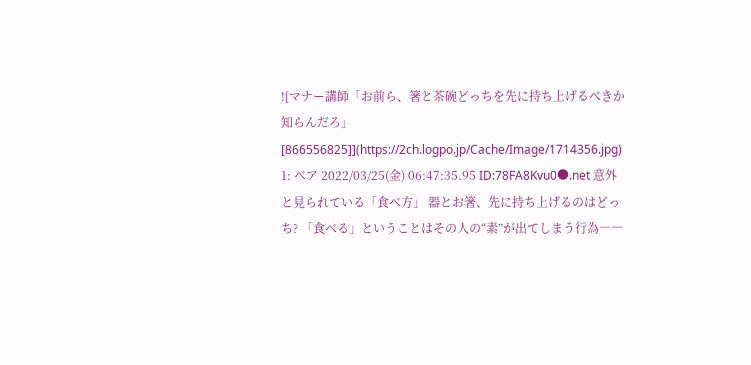![マナー講師「お前ら、箸と茶碗どっちを先に持ち上げるべきか知らんだろ」 [866556825]](https://2ch.logpo.jp/Cache/Image/1714356.jpg)
1: ベア 2022/03/25(金) 06:47:35.95 ID:78FA8Kvu0●.net 意外と見られている「食べ方」 器とお箸、先に持ち上げるのはどっち? 「食べる」ということはその人の“素”が出てしまう行為――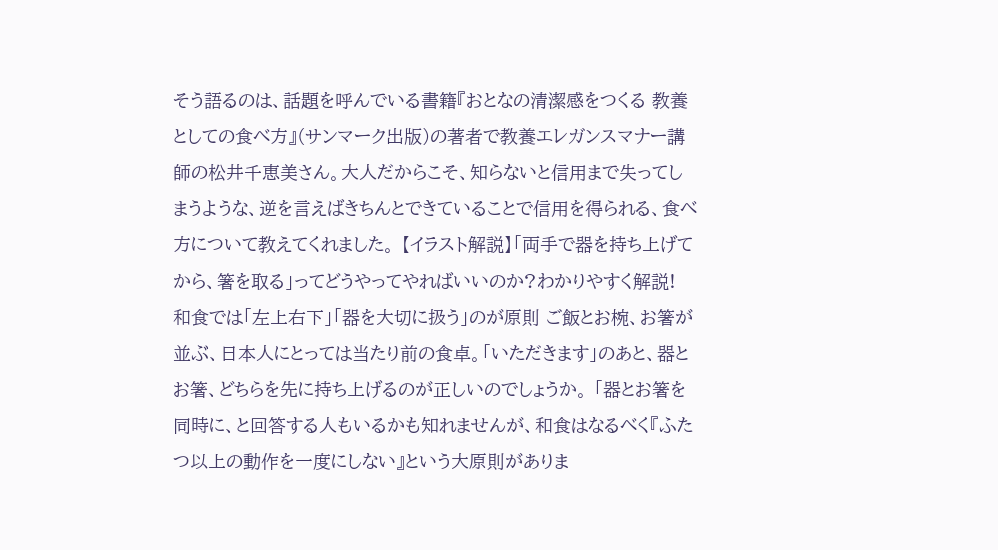そう語るのは、話題を呼んでいる書籍『おとなの清潔感をつくる 教養としての食べ方』(サンマーク出版)の著者で教養エレガンスマナー講師の松井千恵美さん。大人だからこそ、知らないと信用まで失ってしまうような、逆を言えばきちんとできていることで信用を得られる、食べ方について教えてくれました。 【イラスト解説】「両手で器を持ち上げてから、箸を取る」ってどうやってやればいいのか?わかりやすく解説! 和食では「左上右下」「器を大切に扱う」のが原則 ご飯とお椀、お箸が並ぶ、日本人にとっては当たり前の食卓。「いただきます」のあと、器とお箸、どちらを先に持ち上げるのが正しいのでしょうか。 「器とお箸を同時に、と回答する人もいるかも知れませんが、和食はなるべく『ふたつ以上の動作を一度にしない』という大原則がありま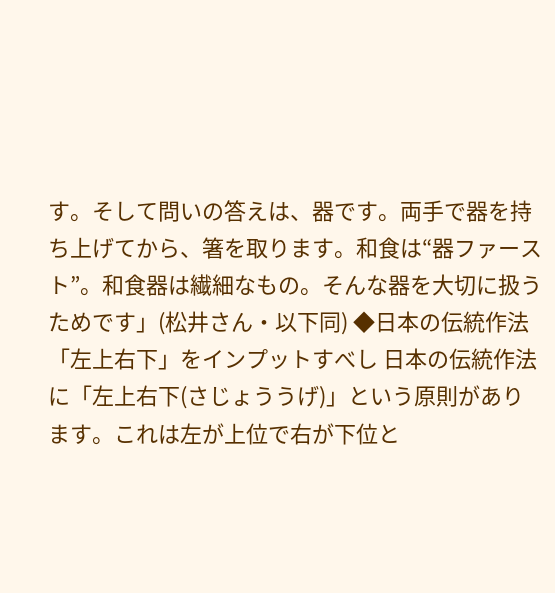す。そして問いの答えは、器です。両手で器を持ち上げてから、箸を取ります。和食は“器ファースト”。和食器は繊細なもの。そんな器を大切に扱うためです」(松井さん・以下同) ◆日本の伝統作法「左上右下」をインプットすべし 日本の伝統作法に「左上右下(さじょううげ)」という原則があります。これは左が上位で右が下位と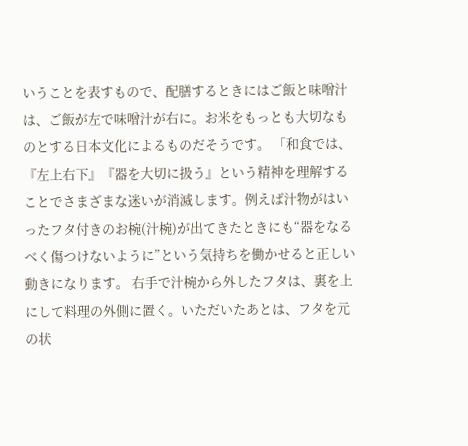いうことを表すもので、配膳するときにはご飯と味噌汁は、ご飯が左で味噌汁が右に。お米をもっとも大切なものとする日本文化によるものだそうです。 「和食では、『左上右下』『器を大切に扱う』という精神を理解することでさまざまな迷いが消滅します。例えば汁物がはいったフタ付きのお椀(汁椀)が出てきたときにも“器をなるべく傷つけないように”という気持ちを働かせると正しい動きになります。 右手で汁椀から外したフタは、裏を上にして料理の外側に置く。いただいたあとは、フタを元の状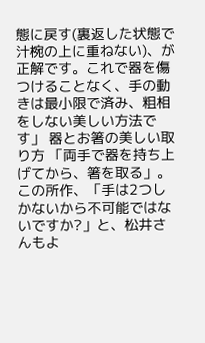態に戻す(裏返した状態で汁椀の上に重ねない)、が正解です。これで器を傷つけることなく、手の動きは最小限で済み、粗相をしない美しい方法です」 器とお箸の美しい取り方 「両手で器を持ち上げてから、箸を取る」。この所作、「手は2つしかないから不可能ではないですか?」と、松井さんもよ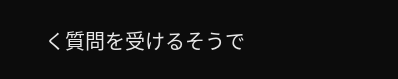く質問を受けるそうで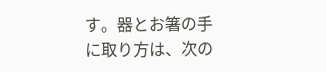す。器とお箸の手に取り方は、次の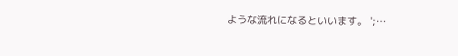ような流れになるといいます。 ';…